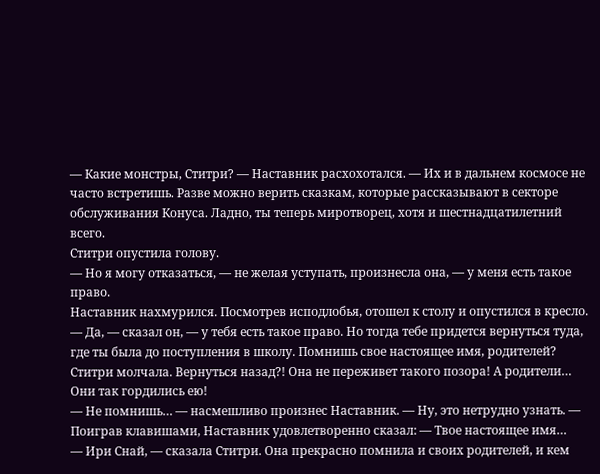— Какие монстры, Ститри? — Наставник расхохотался. — Их и в дальнем космосе не часто встретишь. Разве можно верить сказкам, которые рассказывают в секторе обслуживания Конуса. Ладно, ты теперь миротворец, хотя и шестнадцатилетний всего.
Ститри опустила голову.
— Но я могу отказаться, — не желая уступать, произнесла она, — у меня есть такое право.
Наставник нахмурился. Посмотрев исподлобья, отошел к столу и опустился в кресло.
— Да, — сказал он, — у тебя есть такое право. Но тогда тебе придется вернуться туда, где ты была до поступления в школу. Помнишь свое настоящее имя, родителей?
Ститри молчала. Вернуться назад?! Она не переживет такого позора! А родители… Они так гордились ею!
— Не помнишь… — насмешливо произнес Наставник. — Ну, это нетрудно узнать. — Поиграв клавишами, Наставник удовлетворенно сказал: — Твое настоящее имя…
— Ири Снай, — сказала Ститри. Она прекрасно помнила и своих родителей, и кем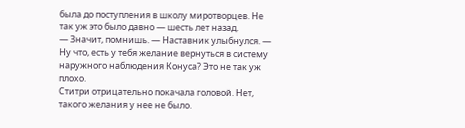была до поступления в школу миротворцев. Не так уж это было давно — шесть лет назад.
— Значит, помнишь. — Наставник улыбнулся. — Ну что, есть у тебя желание вернуться в систему наружного наблюдения Конуса? Это не так уж плохо.
Ститри отрицательно покачала головой. Нет, такого желания у нее не было.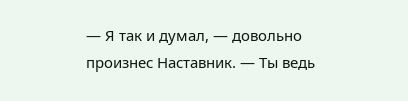— Я так и думал, — довольно произнес Наставник. — Ты ведь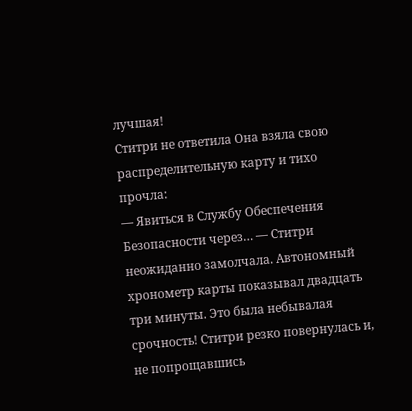лучшая!
Ститри не ответила Она взяла свою распределительную карту и тихо прочла:
— Явиться в Службу Обеспечения Безопасности через… — Ститри неожиданно замолчала. Автономный хронометр карты показывал двадцать три минуты. Это была небывалая срочность! Ститри резко повернулась и, не попрощавшись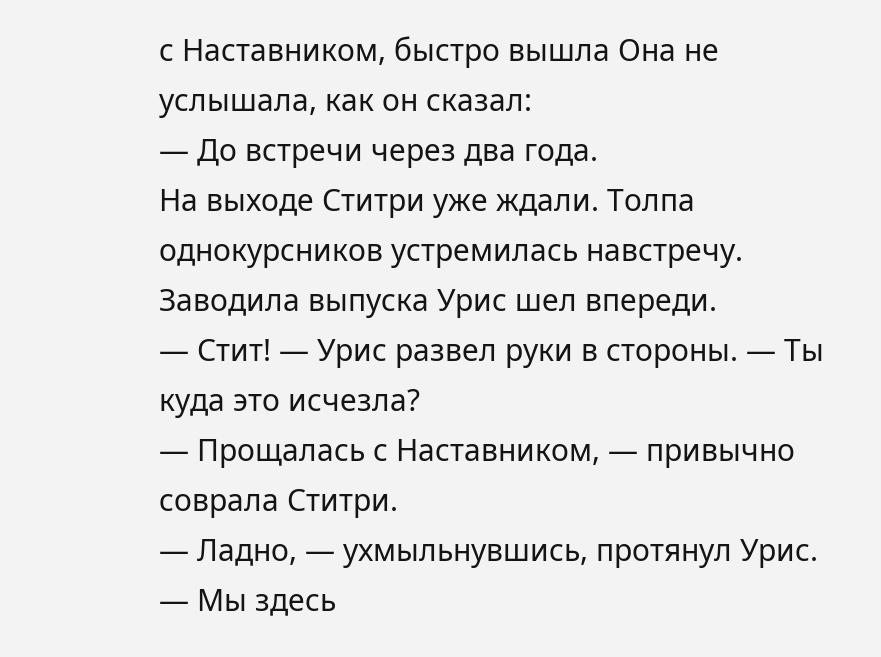с Наставником, быстро вышла Она не услышала, как он сказал:
— До встречи через два года.
На выходе Ститри уже ждали. Толпа однокурсников устремилась навстречу. Заводила выпуска Урис шел впереди.
— Стит! — Урис развел руки в стороны. — Ты куда это исчезла?
— Прощалась с Наставником, — привычно соврала Ститри.
— Ладно, — ухмыльнувшись, протянул Урис. — Мы здесь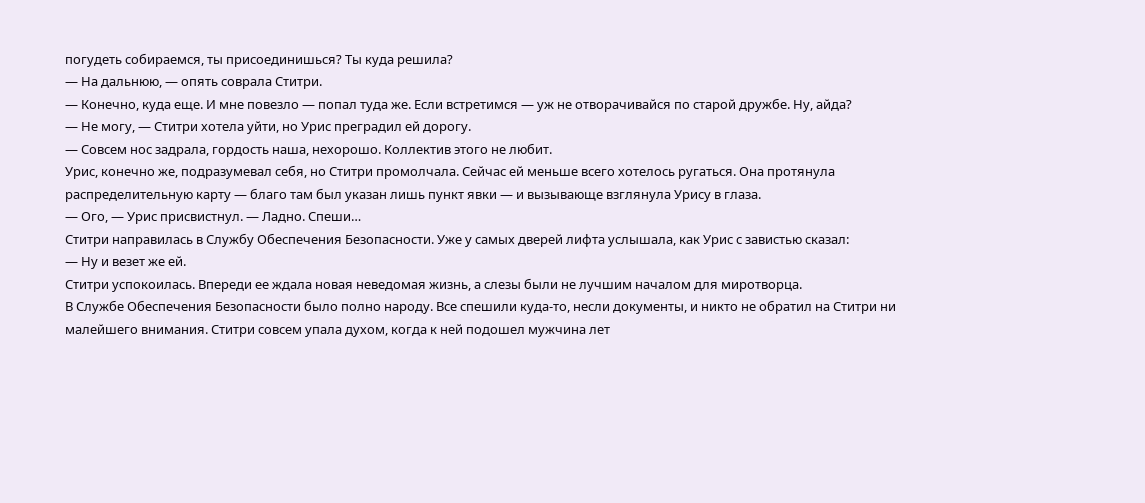погудеть собираемся, ты присоединишься? Ты куда решила?
— На дальнюю, — опять соврала Ститри.
— Конечно, куда еще. И мне повезло — попал туда же. Если встретимся — уж не отворачивайся по старой дружбе. Ну, айда?
— Не могу, — Ститри хотела уйти, но Урис преградил ей дорогу.
— Совсем нос задрала, гордость наша, нехорошо. Коллектив этого не любит.
Урис, конечно же, подразумевал себя, но Ститри промолчала. Сейчас ей меньше всего хотелось ругаться. Она протянула распределительную карту — благо там был указан лишь пункт явки — и вызывающе взглянула Урису в глаза.
— Ого, — Урис присвистнул. — Ладно. Спеши…
Ститри направилась в Службу Обеспечения Безопасности. Уже у самых дверей лифта услышала, как Урис с завистью сказал:
— Ну и везет же ей.
Ститри успокоилась. Впереди ее ждала новая неведомая жизнь, а слезы были не лучшим началом для миротворца.
В Службе Обеспечения Безопасности было полно народу. Все спешили куда-то, несли документы, и никто не обратил на Ститри ни малейшего внимания. Ститри совсем упала духом, когда к ней подошел мужчина лет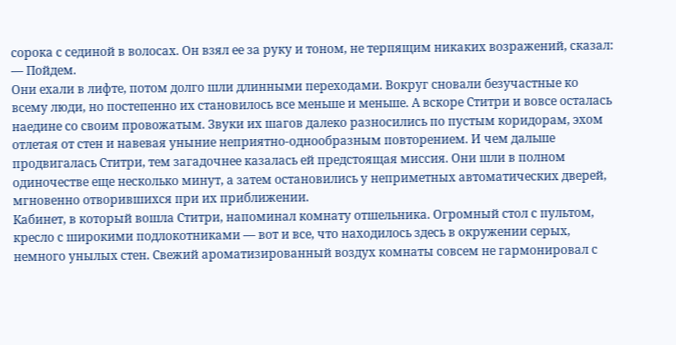сорока с сединой в волосах. Он взял ее за руку и тоном, не терпящим никаких возражений, сказал:
— Пойдем.
Они ехали в лифте, потом долго шли длинными переходами. Вокруг сновали безучастные ко всему люди, но постепенно их становилось все меньше и меньше. А вскоре Ститри и вовсе осталась наедине со своим провожатым. Звуки их шагов далеко разносились по пустым коридорам, эхом отлетая от стен и навевая уныние неприятно-однообразным повторением. И чем дальше продвигалась Ститри, тем загадочнее казалась ей предстоящая миссия. Они шли в полном одиночестве еще несколько минут, а затем остановились у неприметных автоматических дверей, мгновенно отворившихся при их приближении.
Кабинет, в который вошла Ститри, напоминал комнату отшельника. Огромный стол с пультом, кресло с широкими подлокотниками — вот и все, что находилось здесь в окружении серых, немного унылых стен. Свежий ароматизированный воздух комнаты совсем не гармонировал с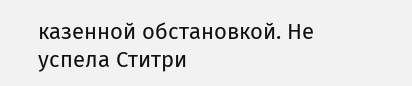казенной обстановкой. Не успела Ститри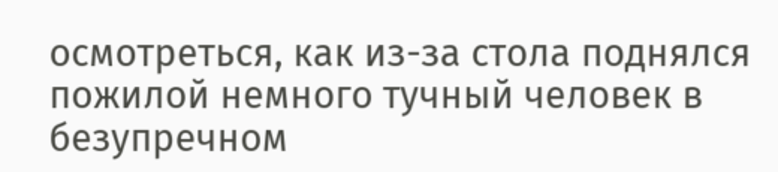осмотреться, как из-за стола поднялся пожилой немного тучный человек в безупречном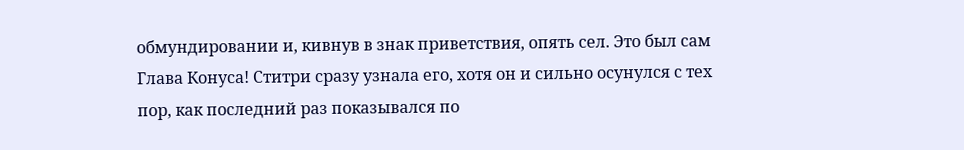обмундировании и, кивнув в знак приветствия, опять сел. Это был сам Глава Конуса! Ститри сразу узнала его, хотя он и сильно осунулся с тех пор, как последний раз показывался по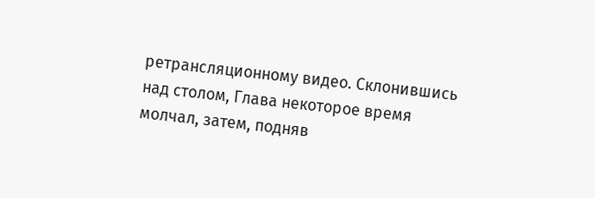ретрансляционному видео. Склонившись над столом, Глава некоторое время молчал, затем, подняв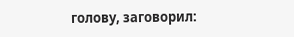голову, заговорил: